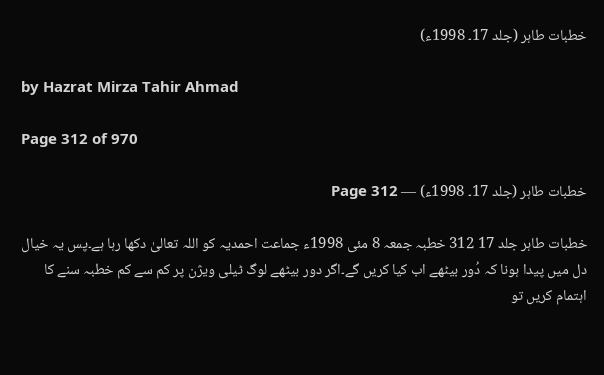خطبات طاہر (جلد 17۔ 1998ء)

by Hazrat Mirza Tahir Ahmad

Page 312 of 970

خطبات طاہر (جلد 17۔ 1998ء) — Page 312

خطبات طاہر جلد 17 312 خطبہ جمعہ 8 مئی 1998ء جماعت احمدیہ کو اللہ تعالیٰ دکھا رہا ہے۔پس یہ خیال دل میں پیدا ہونا کہ دُور بیٹھے اب کیا کریں گے۔اگر دور بیٹھے لوگ ٹیلی ویژن پر کم سے کم خطبہ سنے کا اہتمام کریں تو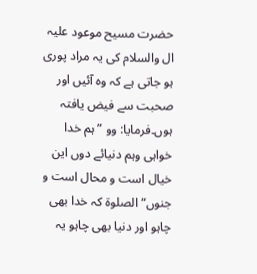حضرت مسیح موعود علیہ ال والسلام کی یہ مراد پوری ہو جاتی ہے کہ وہ آئیں اور صحبت سے فیض یافتہ ہوں۔فرمایا: وو ” ہم خدا خواہی وہم دنیائے دوں این خیال است و محال است و جنوں“ الصلوة کہ خدا بھی چاہو اور دنیا بھی چاہو یہ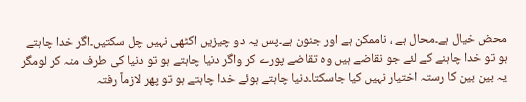محض خیال ہے۔محال ہے ، ناممکن ہے اور جنون ہے۔پس یہ دو چیزیں اکٹھی نہیں چل سکتیں۔اگر خدا چاہتے ہو تو خدا چاہنے کے لئے جو نقاضے ہیں وہ تقاضے پورے کر واگر دنیا چاہتے ہو تو دنیا کی طرف منہ کر لومگر یہ بین بین کا رستہ اختیار نہیں کیا جاسکتا۔دنیا چاہتے ہوئے خدا چاہتے ہو تو پھر لازماً رفتہ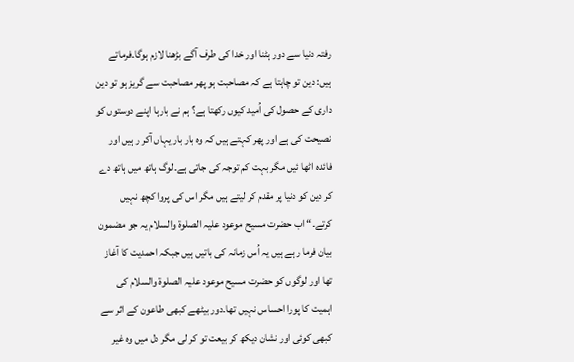رفتہ دنیا سے دور ہٹنا اور خدا کی طرف آگے بڑھنا لازم ہوگا۔فرماتے ہیں: دین تو چاہتا ہے کہ مصاحبت ہو پھر مصاحبت سے گریز ہو تو دین داری کے حصول کی اُمید کیوں رکھتا ہے؟ ہم نے بارہا اپنے دوستوں کو نصیحت کی ہے اور پھر کہتے ہیں کہ وہ بار بار یہاں آکر ر ہیں اور فائدہ اٹھا ئیں مگر بہت کم توجہ کی جاتی ہے۔لوگ ہاتھ میں ہاتھ دے کر دین کو دنیا پر مقدم کر لیتے ہیں مگر اس کی پروا کچھ نہیں کرتے۔“ اب حضرت مسیح موعود علیہ الصلوۃ والسلام یہ جو مضمون بیان فرما ر ہے ہیں یہ اُس زمانہ کی باتیں ہیں جبکہ احمدیت کا آغاز تھا اور لوگوں کو حضرت مسیح موعود علیہ الصلوۃ والسلام کی اہمیت کا پورا احساس نہیں تھا۔دور بیٹھے کبھی طاعون کے اثر سے کبھی کوئی اور نشان دیکھ کر بیعت تو کر لی مگر دل میں وہ غیر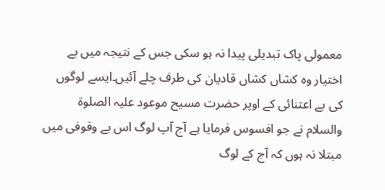معمولی پاک تبدیلی پیدا نہ ہو سکی جس کے نتیجہ میں بے اختیار وہ کشاں کشاں قادیان کی طرف چلے آئیں۔ایسے لوگوں کی بے اعتنائی کے اوپر حضرت مسیح موعود علیہ الصلوۃ والسلام نے جو افسوس فرمایا ہے آج آپ لوگ اس بے وقوفی میں مبتلا نہ ہوں کہ آج کے لوگ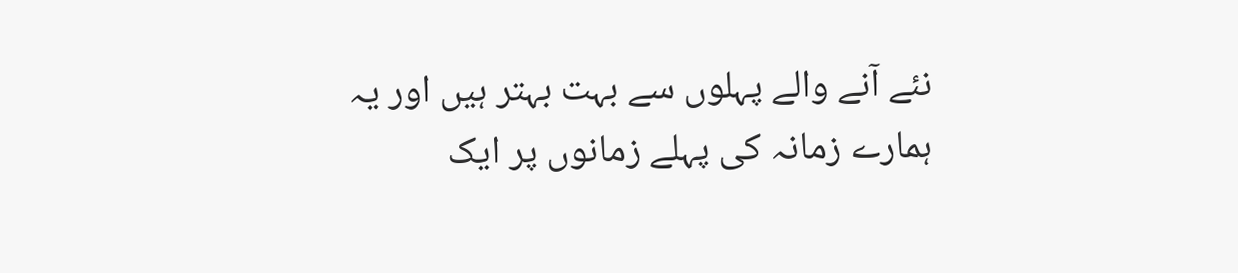نئے آنے والے پہلوں سے بہت بہتر ہیں اور یہ ہمارے زمانہ کی پہلے زمانوں پر ایک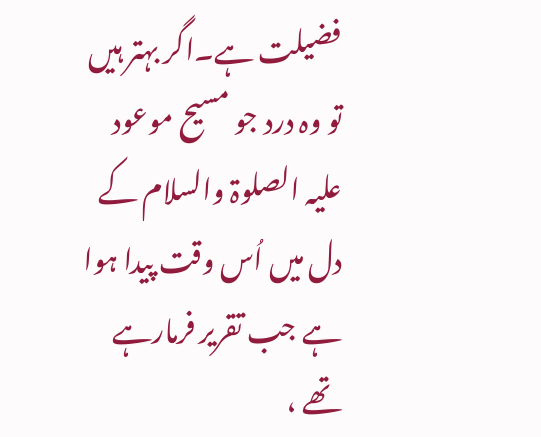فضیلت ہے۔اگر بہتر ہیں تو وہ درد جو مسیح موعود علیہ الصلوۃ والسلام کے دل میں اُس وقت پیدا ہوا ہے جب تقریر فرمارہے تھے ،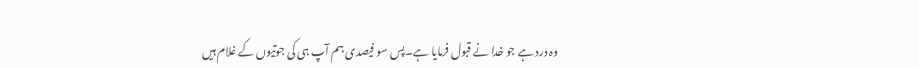وہ درد ہے جو خدا نے قبول فرمایا ہے۔پس سو فیصدی ہم آپ ہی کی جوتیوں کے غلام ہیں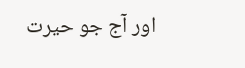اور آج جو حیرت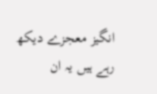انگیز معجزے دیکھ رہے ہیں یہ ان